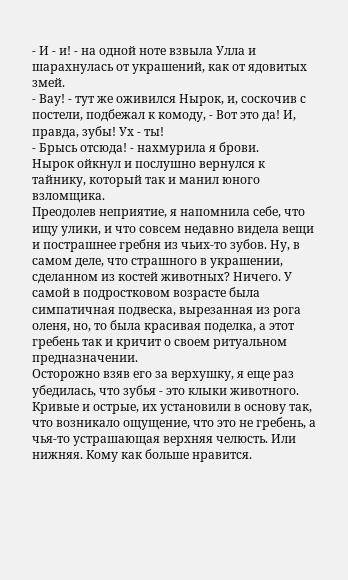- И - и! - на одной ноте взвыла Улла и шарахнулась от украшений, как от ядовитых змей.
- Вау! - тут же оживился Нырок, и, соскочив с постели, подбежал к комоду, - Вот это да! И, правда, зубы! Ух - ты!
- Брысь отсюда! - нахмурила я брови.
Нырок ойкнул и послушно вернулся к тайнику, который так и манил юного взломщика.
Преодолев неприятие, я напомнила себе, что ищу улики, и что совсем недавно видела вещи и пострашнее гребня из чьих‑то зубов. Ну, в самом деле, что страшного в украшении, сделанном из костей животных? Ничего. У самой в подростковом возрасте была симпатичная подвеска, вырезанная из рога оленя, но, то была красивая поделка, а этот гребень так и кричит о своем ритуальном предназначении.
Осторожно взяв его за верхушку, я еще раз убедилась, что зубья - это клыки животного. Кривые и острые, их установили в основу так, что возникало ощущение, что это не гребень, а чья‑то устрашающая верхняя челюсть. Или нижняя. Кому как больше нравится.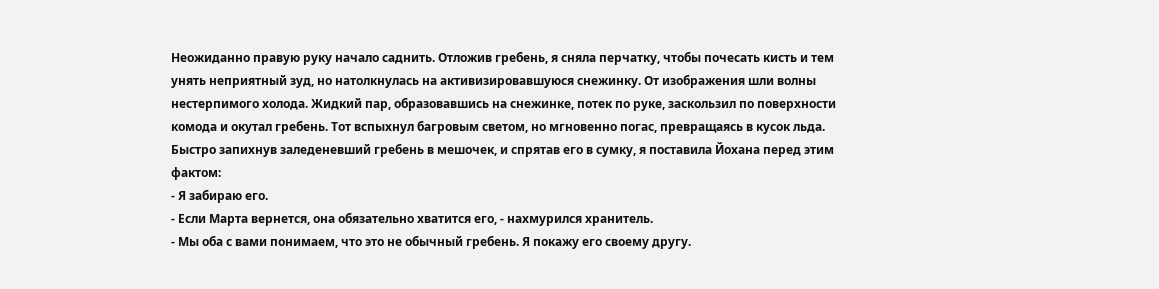Неожиданно правую руку начало саднить. Отложив гребень, я сняла перчатку, чтобы почесать кисть и тем унять неприятный зуд, но натолкнулась на активизировавшуюся снежинку. От изображения шли волны нестерпимого холода. Жидкий пар, образовавшись на снежинке, потек по руке, заскользил по поверхности комода и окутал гребень. Тот вспыхнул багровым светом, но мгновенно погас, превращаясь в кусок льда. Быстро запихнув заледеневший гребень в мешочек, и спрятав его в сумку, я поставила Йохана перед этим фактом:
- Я забираю его.
- Если Марта вернется, она обязательно хватится его, - нахмурился хранитель.
- Мы оба с вами понимаем, что это не обычный гребень. Я покажу его своему другу.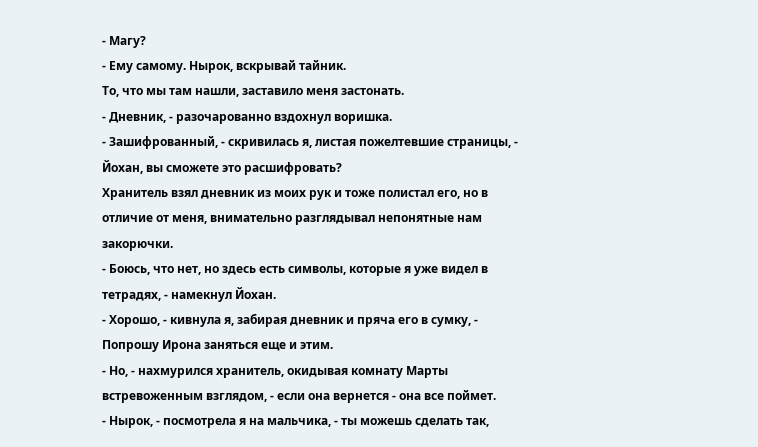- Магу?
- Ему самому. Нырок, вскрывай тайник.
То, что мы там нашли, заставило меня застонать.
- Дневник, - разочарованно вздохнул воришка.
- Зашифрованный, - скривилась я, листая пожелтевшие страницы, - Йохан, вы сможете это расшифровать?
Хранитель взял дневник из моих рук и тоже полистал его, но в отличие от меня, внимательно разглядывал непонятные нам закорючки.
- Боюсь, что нет, но здесь есть символы, которые я уже видел в тетрадях, - намекнул Йохан.
- Хорошо, - кивнула я, забирая дневник и пряча его в сумку, - Попрошу Ирона заняться еще и этим.
- Но, - нахмурился хранитель, окидывая комнату Марты встревоженным взглядом, - если она вернется - она все поймет.
- Нырок, - посмотрела я на мальчика, - ты можешь сделать так,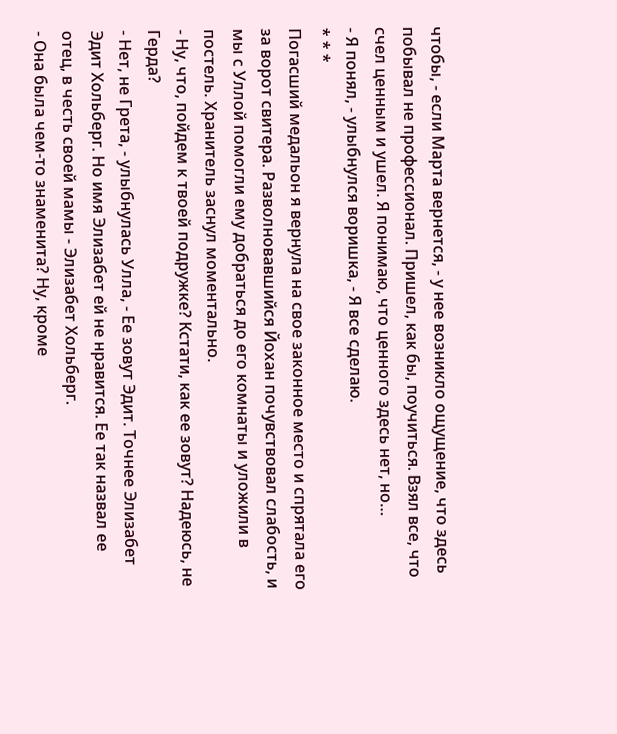чтобы, - если Марта вернется, - у нее возникло ощущение, что здесь побывал не профессионал. Пришел, как бы, поучиться. Взял все, что счел ценным и ушел. Я понимаю, что ценного здесь нет, но…
- Я понял, - улыбнулся воришка, - Я все сделаю.
* * *
Погасший медальон я вернула на свое законное место и спрятала его за ворот свитера. Разволновавшийся Йохан почувствовал слабость, и мы с Уллой помогли ему добраться до его комнаты и уложили в постель. Хранитель заснул моментально.
- Ну, что, пойдем к твоей подружке? Кстати, как ее зовут? Надеюсь, не Герда?
- Нет, не Грета, - улыбнулась Улла, - Ее зовут Эдит. Точнее Элизабет Эдит Хольберг. Но имя Элизабет ей не нравится. Ее так назвал ее отец, в честь своей мамы - Элизабет Хольберг.
- Она была чем‑то знаменита? Ну, кроме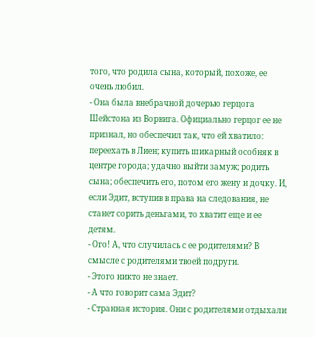того, что родила сына, который, похоже, ее очень любил.
- Она была внебрачной дочерью герцога Шейстона из Ворвига. Официально герцог ее не признал, но обеспечил так, что ей хватило: переехать в Лиен; купить шикарный особняк в центре города; удачно выйти замуж; родить сына; обеспечить его, потом его жену и дочку. И, если Эдит, вступив в права на следования, не станет сорить деньгами, то хватит еще и ее детям.
- Ого! А, что случилась с ее родителями? В смысле с родителями твоей подруги.
- Этого никто не знает.
- А что говорит сама Эдит?
- Странная история. Они с родителями отдыхали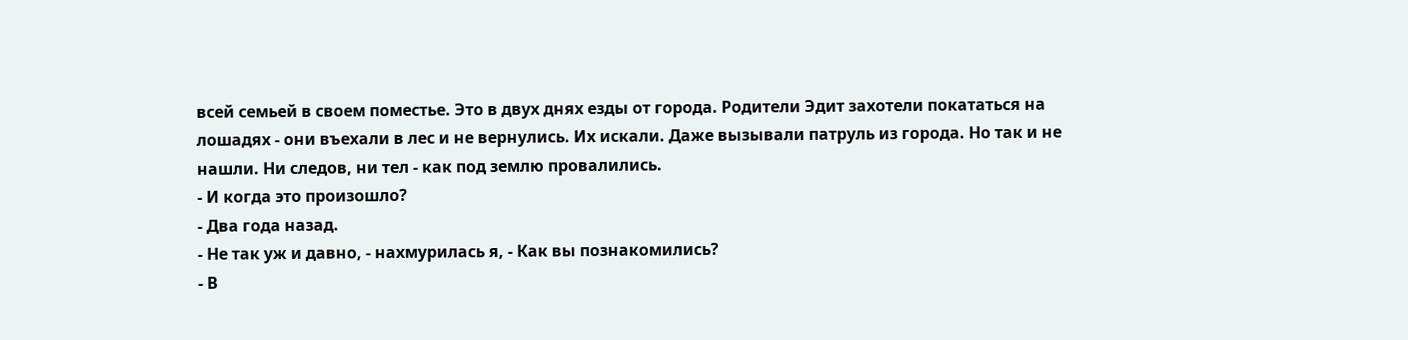всей семьей в своем поместье. Это в двух днях езды от города. Родители Эдит захотели покататься на лошадях - они въехали в лес и не вернулись. Их искали. Даже вызывали патруль из города. Но так и не нашли. Ни следов, ни тел - как под землю провалились.
- И когда это произошло?
- Два года назад.
- Не так уж и давно, - нахмурилась я, - Как вы познакомились?
- В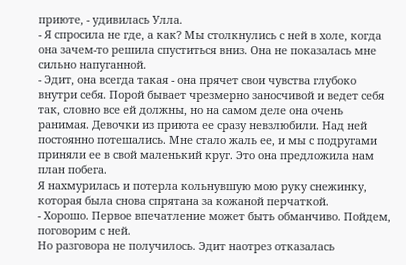приюте, - удивилась Улла.
- Я спросила не где, а как? Мы столкнулись с ней в холе, когда она зачем‑то решила спуститься вниз. Она не показалась мне сильно напуганной.
- Эдит, она всегда такая - она прячет свои чувства глубоко внутри себя. Порой бывает чрезмерно заносчивой и ведет себя так, словно все ей должны, но на самом деле она очень ранимая. Девочки из приюта ее сразу невзлюбили. Над ней постоянно потешались. Мне стало жаль ее, и мы с подругами приняли ее в свой маленький круг. Это она предложила нам план побега.
Я нахмурилась и потерла кольнувшую мою руку снежинку, которая была снова спрятана за кожаной перчаткой.
- Хорошо. Первое впечатление может быть обманчиво. Пойдем, поговорим с ней.
Но разговора не получилось. Эдит наотрез отказалась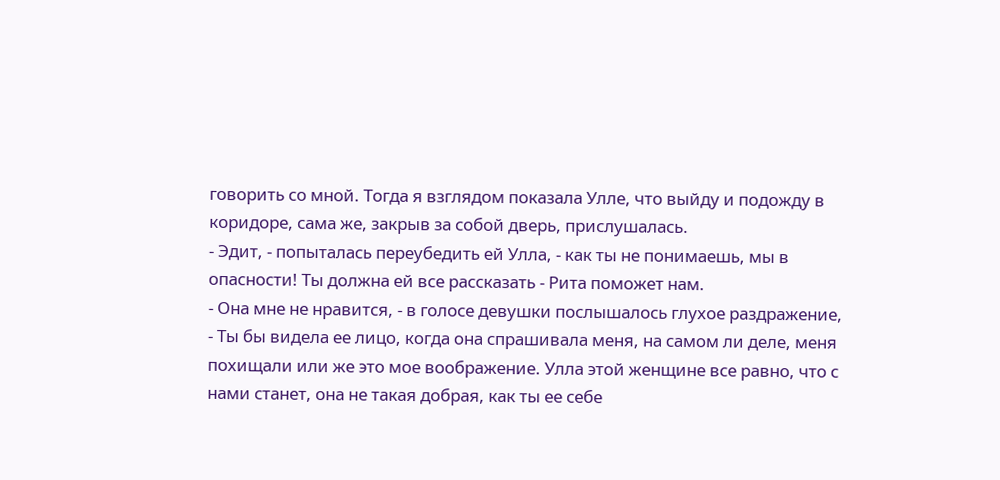говорить со мной. Тогда я взглядом показала Улле, что выйду и подожду в коридоре, сама же, закрыв за собой дверь, прислушалась.
- Эдит, - попыталась переубедить ей Улла, - как ты не понимаешь, мы в опасности! Ты должна ей все рассказать - Рита поможет нам.
- Она мне не нравится, - в голосе девушки послышалось глухое раздражение, - Ты бы видела ее лицо, когда она спрашивала меня, на самом ли деле, меня похищали или же это мое воображение. Улла этой женщине все равно, что с нами станет, она не такая добрая, как ты ее себе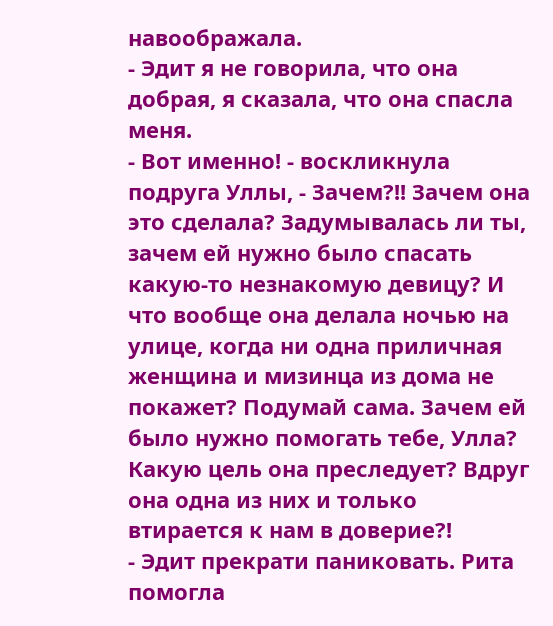навоображала.
- Эдит я не говорила, что она добрая, я сказала, что она спасла меня.
- Вот именно! - воскликнула подруга Уллы, - Зачем?!! Зачем она это сделала? Задумывалась ли ты, зачем ей нужно было спасать какую‑то незнакомую девицу? И что вообще она делала ночью на улице, когда ни одна приличная женщина и мизинца из дома не покажет? Подумай сама. Зачем ей было нужно помогать тебе, Улла? Какую цель она преследует? Вдруг она одна из них и только втирается к нам в доверие?!
- Эдит прекрати паниковать. Рита помогла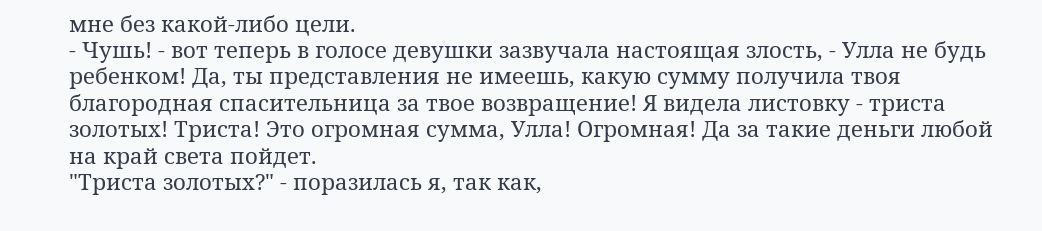мне без какой‑либо цели.
- Чушь! - вот теперь в голосе девушки зазвучала настоящая злость, - Улла не будь ребенком! Да, ты представления не имеешь, какую сумму получила твоя благородная спасительница за твое возвращение! Я видела листовку - триста золотых! Триста! Это огромная сумма, Улла! Огромная! Да за такие деньги любой на край света пойдет.
"Триста золотых?" - поразилась я, так как,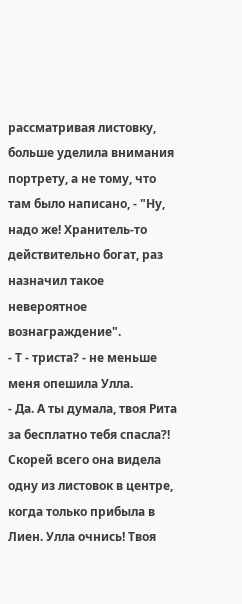рассматривая листовку, больше уделила внимания портрету, а не тому, что там было написано, - "Ну, надо же! Хранитель‑то действительно богат, раз назначил такое невероятное вознаграждение".
- Т - триста? - не меньше меня опешила Улла.
- Да. А ты думала, твоя Рита за бесплатно тебя спасла?! Скорей всего она видела одну из листовок в центре, когда только прибыла в Лиен. Улла очнись! Твоя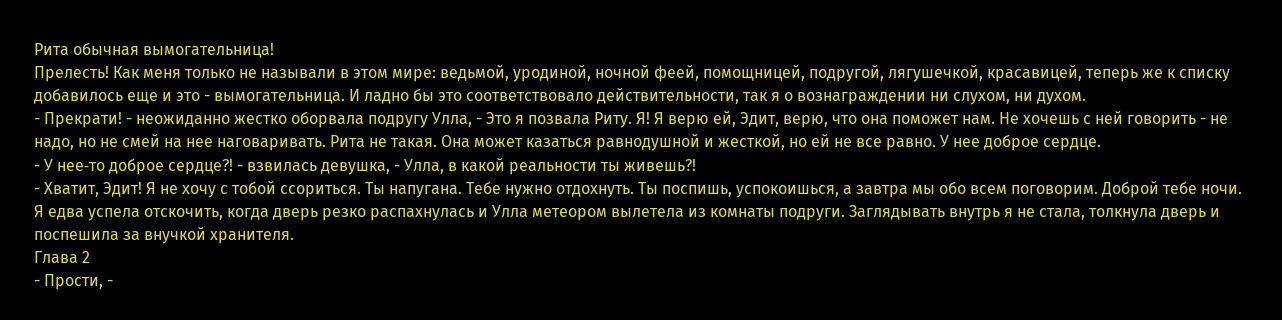Рита обычная вымогательница!
Прелесть! Как меня только не называли в этом мире: ведьмой, уродиной, ночной феей, помощницей, подругой, лягушечкой, красавицей, теперь же к списку добавилось еще и это - вымогательница. И ладно бы это соответствовало действительности, так я о вознаграждении ни слухом, ни духом.
- Прекрати! - неожиданно жестко оборвала подругу Улла, - Это я позвала Риту. Я! Я верю ей, Эдит, верю, что она поможет нам. Не хочешь с ней говорить - не надо, но не смей на нее наговаривать. Рита не такая. Она может казаться равнодушной и жесткой, но ей не все равно. У нее доброе сердце.
- У нее‑то доброе сердце?! - взвилась девушка, - Улла, в какой реальности ты живешь?!
- Хватит, Эдит! Я не хочу с тобой ссориться. Ты напугана. Тебе нужно отдохнуть. Ты поспишь, успокоишься, а завтра мы обо всем поговорим. Доброй тебе ночи.
Я едва успела отскочить, когда дверь резко распахнулась и Улла метеором вылетела из комнаты подруги. Заглядывать внутрь я не стала, толкнула дверь и поспешила за внучкой хранителя.
Глава 2
- Прости, -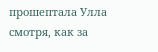прошептала Улла смотря, как за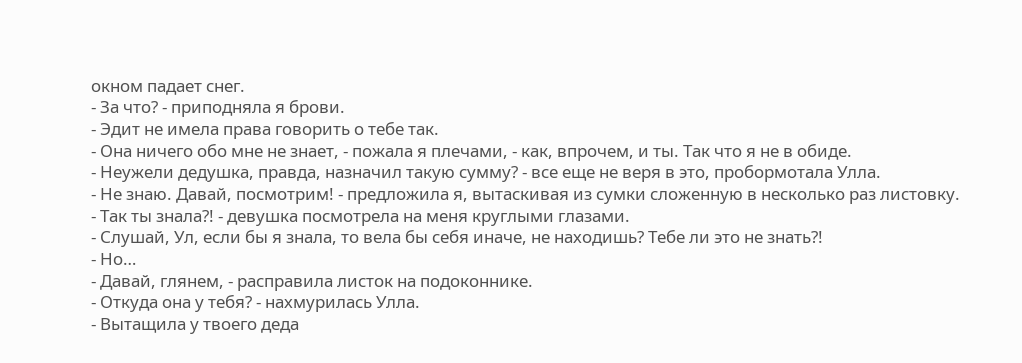окном падает снег.
- За что? - приподняла я брови.
- Эдит не имела права говорить о тебе так.
- Она ничего обо мне не знает, - пожала я плечами, - как, впрочем, и ты. Так что я не в обиде.
- Неужели дедушка, правда, назначил такую сумму? - все еще не веря в это, пробормотала Улла.
- Не знаю. Давай, посмотрим! - предложила я, вытаскивая из сумки сложенную в несколько раз листовку.
- Так ты знала?! - девушка посмотрела на меня круглыми глазами.
- Слушай, Ул, если бы я знала, то вела бы себя иначе, не находишь? Тебе ли это не знать?!
- Но…
- Давай, глянем, - расправила листок на подоконнике.
- Откуда она у тебя? - нахмурилась Улла.
- Вытащила у твоего деда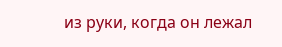из руки, когда он лежал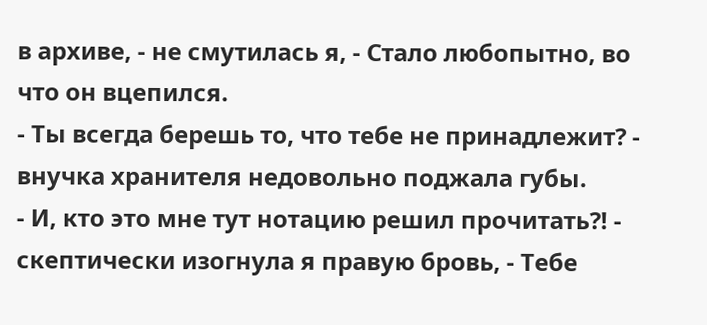в архиве, - не смутилась я, - Стало любопытно, во что он вцепился.
- Ты всегда берешь то, что тебе не принадлежит? - внучка хранителя недовольно поджала губы.
- И, кто это мне тут нотацию решил прочитать?! - скептически изогнула я правую бровь, - Тебе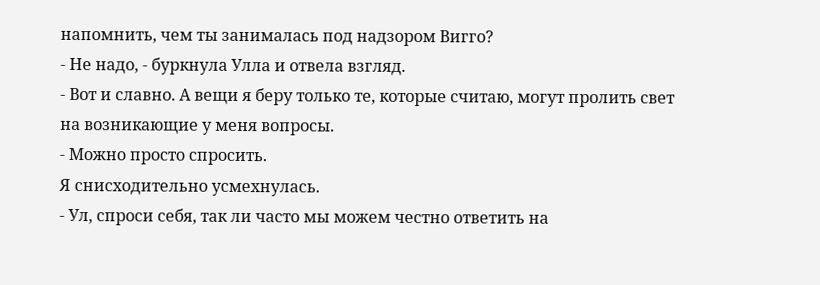напомнить, чем ты занималась под надзором Вигго?
- Не надо, - буркнула Улла и отвела взгляд.
- Вот и славно. А вещи я беру только те, которые считаю, могут пролить свет на возникающие у меня вопросы.
- Можно просто спросить.
Я снисходительно усмехнулась.
- Ул, спроси себя, так ли часто мы можем честно ответить на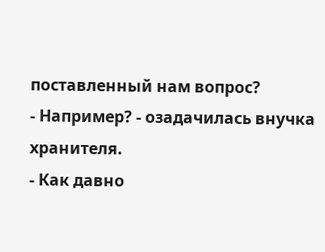поставленный нам вопрос?
- Например? - озадачилась внучка хранителя.
- Как давно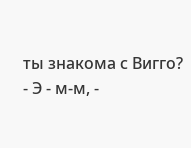ты знакома с Вигго?
- Э - м-м, -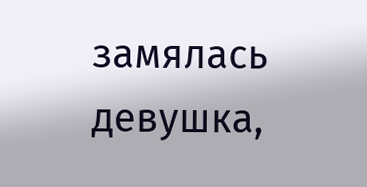замялась девушка,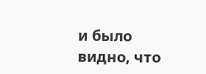и было видно, что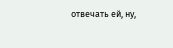отвечать ей, ну,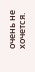очень не хочется.